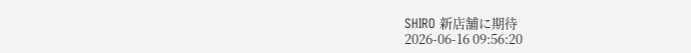SHIRO 新店舗に期待
2026-06-16 09:56:20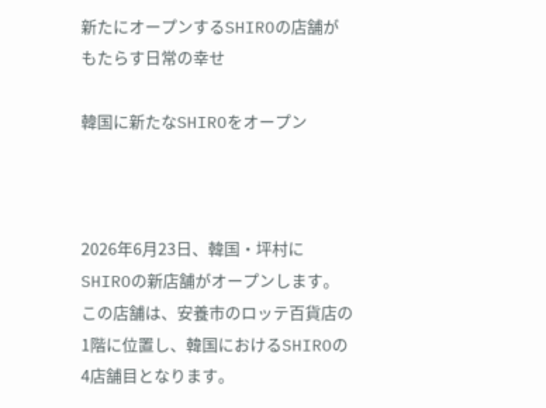新たにオープンするSHIROの店舗がもたらす日常の幸せ

韓国に新たなSHIROをオープン



2026年6月23日、韓国・坪村にSHIROの新店舗がオープンします。この店舗は、安養市のロッテ百貨店の1階に位置し、韓国におけるSHIROの4店舗目となります。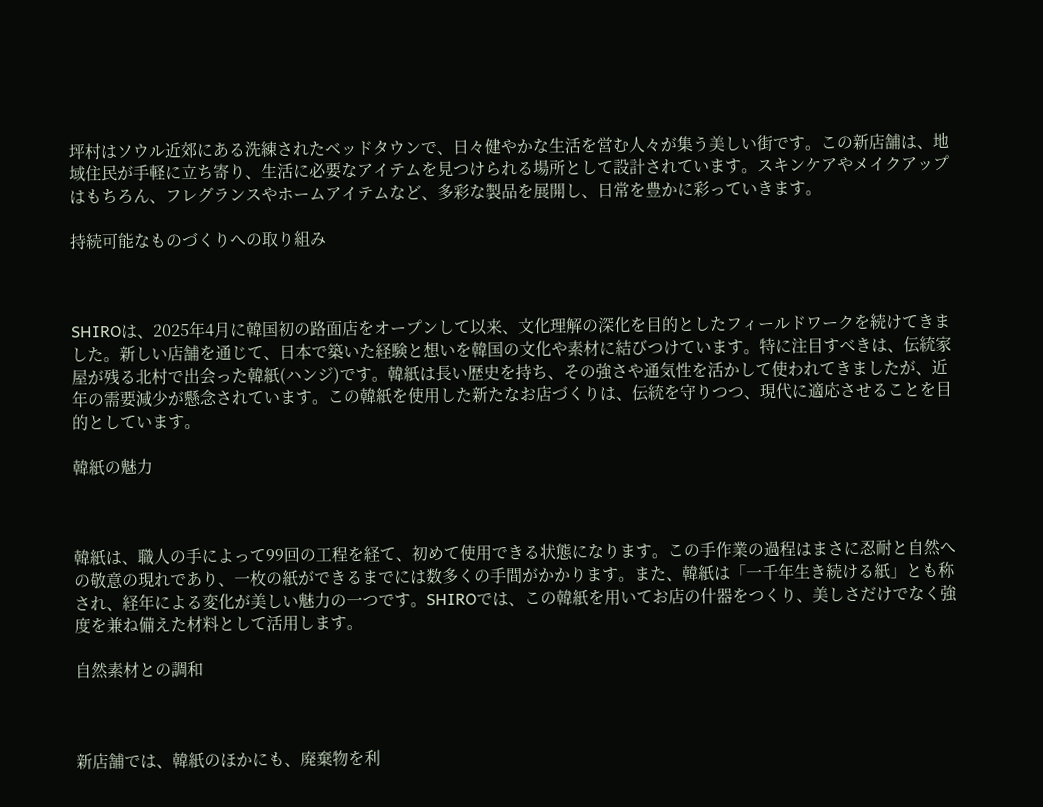坪村はソウル近郊にある洗練されたベッドタウンで、日々健やかな生活を営む人々が集う美しい街です。この新店舗は、地域住民が手軽に立ち寄り、生活に必要なアイテムを見つけられる場所として設計されています。スキンケアやメイクアップはもちろん、フレグランスやホームアイテムなど、多彩な製品を展開し、日常を豊かに彩っていきます。

持続可能なものづくりへの取り組み



SHIROは、2025年4月に韓国初の路面店をオープンして以来、文化理解の深化を目的としたフィールドワークを続けてきました。新しい店舗を通じて、日本で築いた経験と想いを韓国の文化や素材に結びつけています。特に注目すべきは、伝統家屋が残る北村で出会った韓紙(ハンジ)です。韓紙は長い歴史を持ち、その強さや通気性を活かして使われてきましたが、近年の需要減少が懸念されています。この韓紙を使用した新たなお店づくりは、伝統を守りつつ、現代に適応させることを目的としています。

韓紙の魅力



韓紙は、職人の手によって99回の工程を経て、初めて使用できる状態になります。この手作業の過程はまさに忍耐と自然への敬意の現れであり、一枚の紙ができるまでには数多くの手間がかかります。また、韓紙は「一千年生き続ける紙」とも称され、経年による変化が美しい魅力の一つです。SHIROでは、この韓紙を用いてお店の什器をつくり、美しさだけでなく強度を兼ね備えた材料として活用します。

自然素材との調和



新店舗では、韓紙のほかにも、廃棄物を利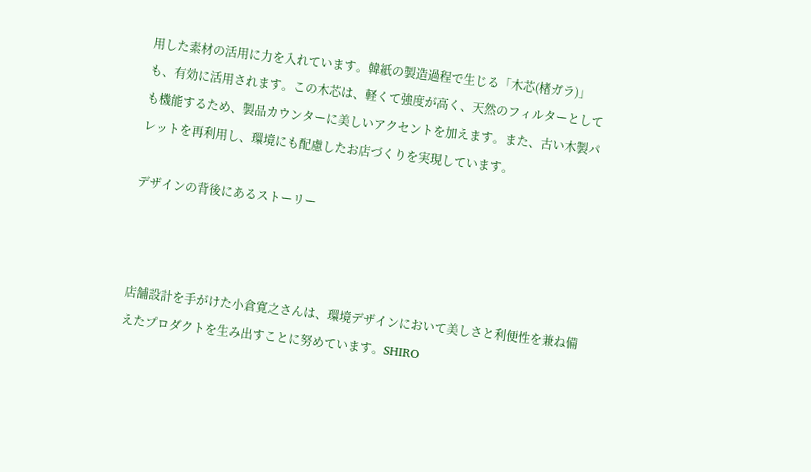用した素材の活用に力を入れています。韓紙の製造過程で生じる「木芯(楮ガラ)」も、有効に活用されます。この木芯は、軽くて強度が高く、天然のフィルターとしても機能するため、製品カウンターに美しいアクセントを加えます。また、古い木製パレットを再利用し、環境にも配慮したお店づくりを実現しています。

デザインの背後にあるストーリー



店舗設計を手がけた小倉寛之さんは、環境デザインにおいて美しさと利便性を兼ね備えたプロダクトを生み出すことに努めています。SHIRO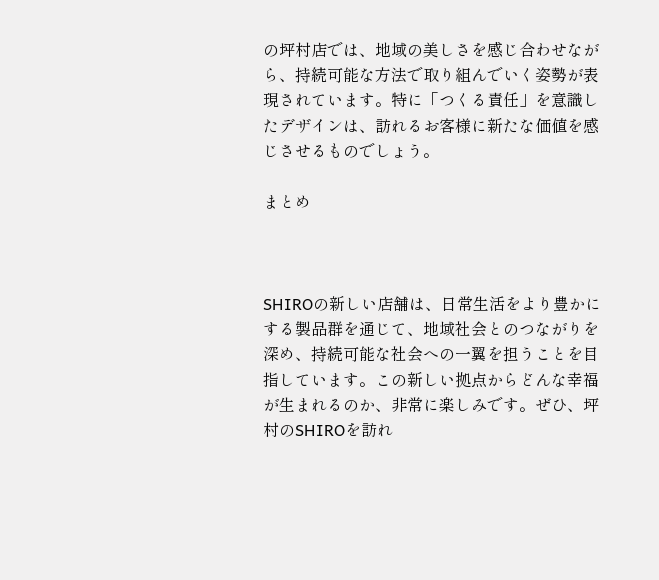の坪村店では、地域の美しさを感じ合わせながら、持続可能な方法で取り組んでいく姿勢が表現されています。特に「つくる責任」を意識したデザインは、訪れるお客様に新たな価値を感じさせるものでしょう。

まとめ



SHIROの新しい店舗は、日常生活をより豊かにする製品群を通じて、地域社会とのつながりを深め、持続可能な社会への一翼を担うことを目指しています。この新しい拠点からどんな幸福が生まれるのか、非常に楽しみです。ぜひ、坪村のSHIROを訪れ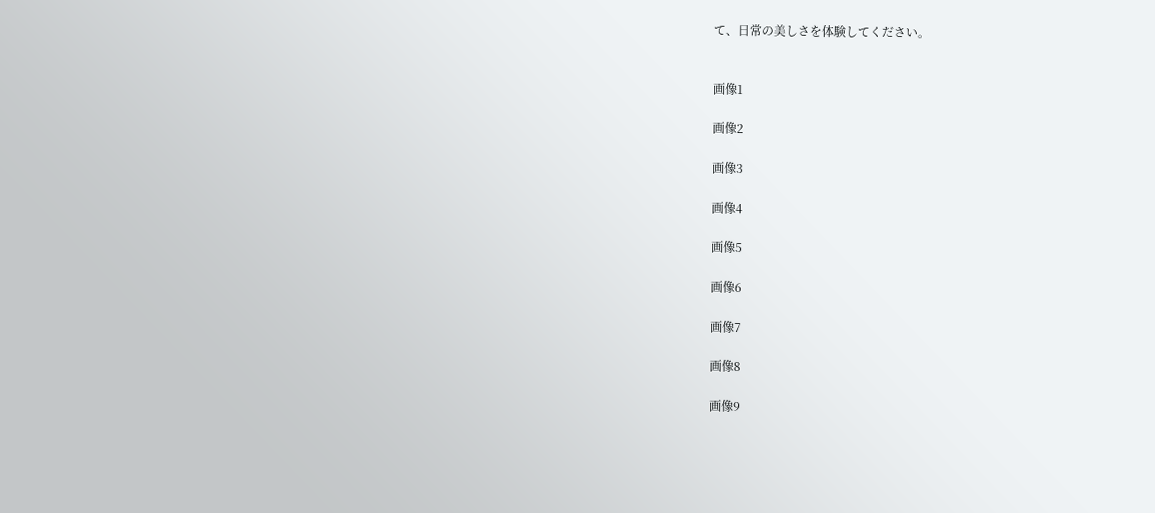て、日常の美しさを体験してください。


画像1

画像2

画像3

画像4

画像5

画像6

画像7

画像8

画像9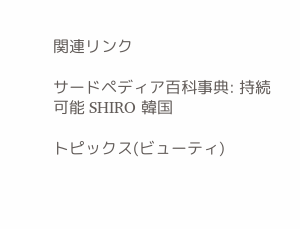関連リンク

サードペディア百科事典: 持続可能 SHIRO 韓国

トピックス(ビューティ)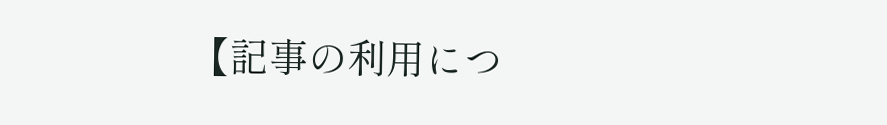【記事の利用につ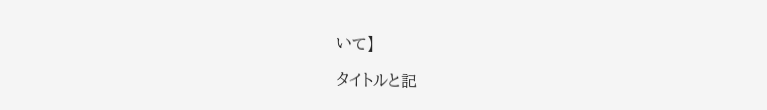いて】

タイトルと記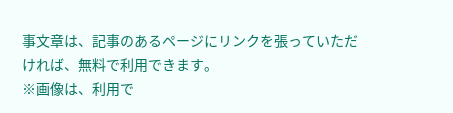事文章は、記事のあるページにリンクを張っていただければ、無料で利用できます。
※画像は、利用で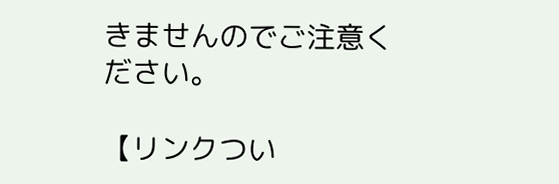きませんのでご注意ください。

【リンクつい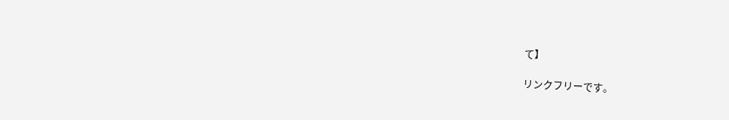て】

リンクフリーです。